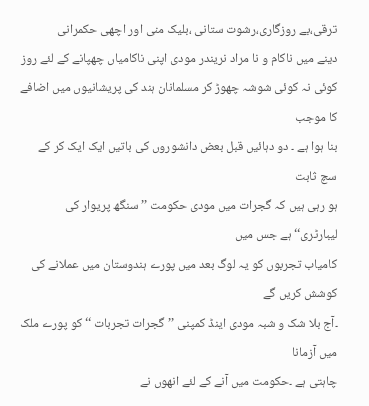ترقی،بے روزگاری،رشوت ستانی ،بلیک منی اور اچھی حکمرانی
دینے میں ناکام و نا مراد نریندر مودی اپنی ناکامیاں چھپانے کے لئے روز
کوئی نہ کوئی شوشہ چھوڑ کر مسلمانان ہند کی پریشانیوں میں اضافے کا موجب
بنا ہوا ہے ۔ دو دہائیں قبل بعض دانشوروں کی باتیں ایک ایک کر کے سچ ثابت
ہو رہی ہیں کہ گجرات میں مودی حکومت ’’سنگھ پریوار کی لیبارٹری‘‘ہے جس میں
کامیاب تجربوں کو یہ لوگ بعد میں پورے ہندوستان میں عملانے کی کوشش کریں گے
۔آج بلا شک و شبہ مودی اینڈ کمپنی ’’گجرات تجربات ‘‘کو پورے ملک میں آزمانا
چاہتی ہے ۔حکومت میں آنے کے لئے انھوں نے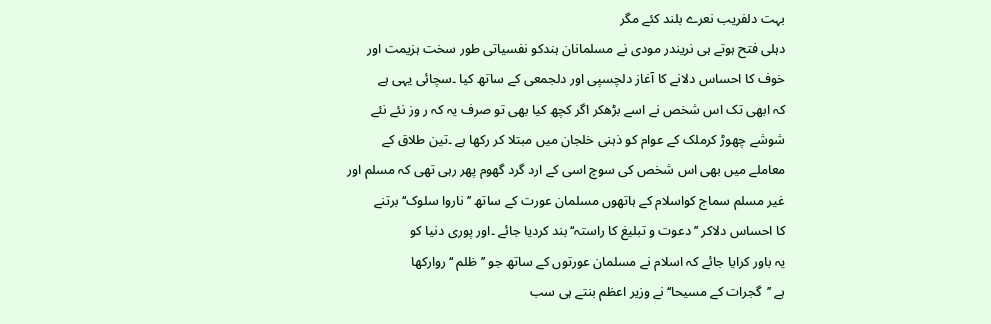بہت دلفریب نعرے بلند کئے مگر
دہلی فتح ہوتے ہی نریندر مودی نے مسلمانان ہندکو نفسیاتی طور سخت ہزیمت اور
خوف کا احساس دلانے کا آغاز دلچسپی اور دلجمعی کے ساتھ کیا ۔سچائی یہی ہے
کہ ابھی تک اس شخص نے اسے بڑھکر اگر کچھ کیا بھی تو صرف یہ کہ ر وز نئے نئے
شوشے چھوڑ کرملک کے عوام کو ذہنی خلجان میں مبتلا کر رکھا ہے ۔تین طلاق کے
معاملے میں بھی اس شخص کی سوچ اسی کے ارد گرد گھوم پھر رہی تھی کہ مسلم اور
غیر مسلم سماج کواسلام کے ہاتھوں مسلمان عورت کے ساتھ ’’ناروا سلوک‘‘ برتنے
کا احساس دلاکر ’’دعوت و تبلیغ کا راستہ‘‘بند کردیا جائے ۔اور پوری دنیا کو
یہ باور کرایا جائے کہ اسلام نے مسلمان عورتوں کے ساتھ جو ’’ظلم ‘‘روارکھا
ہے ’’گجرات کے مسیحا‘‘نے وزیر اعظم بنتے ہی سب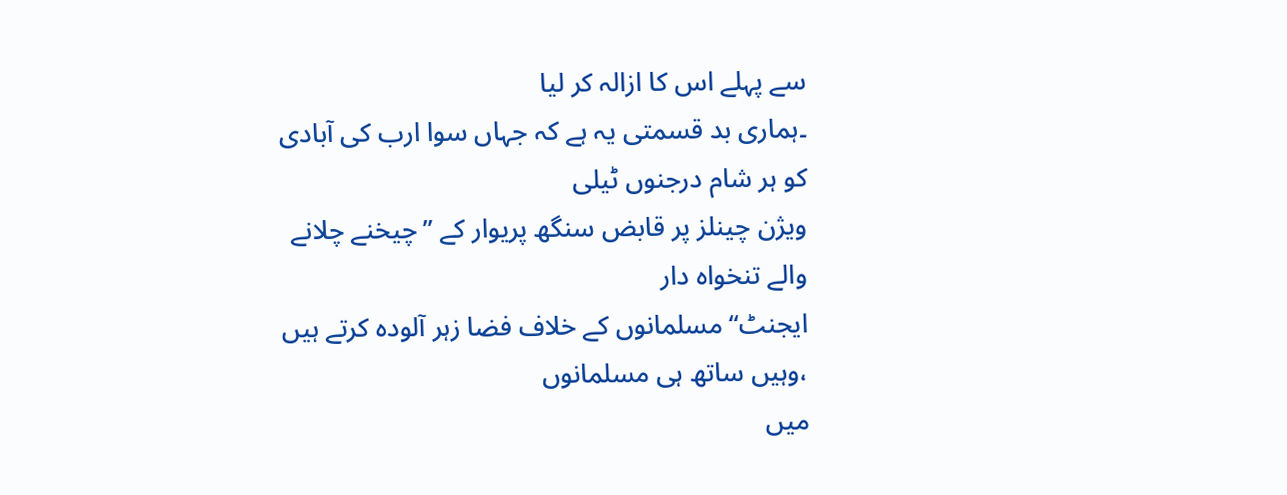سے پہلے اس کا ازالہ کر لیا
۔ہماری بد قسمتی یہ ہے کہ جہاں سوا ارب کی آبادی کو ہر شام درجنوں ٹیلی
ویژن چینلز پر قابض سنگھ پریوار کے ’’چیخنے چلانے والے تنخواہ دار
ایجنٹ‘‘مسلمانوں کے خلاف فضا زہر آلودہ کرتے ہیں ،وہیں ساتھ ہی مسلمانوں
میں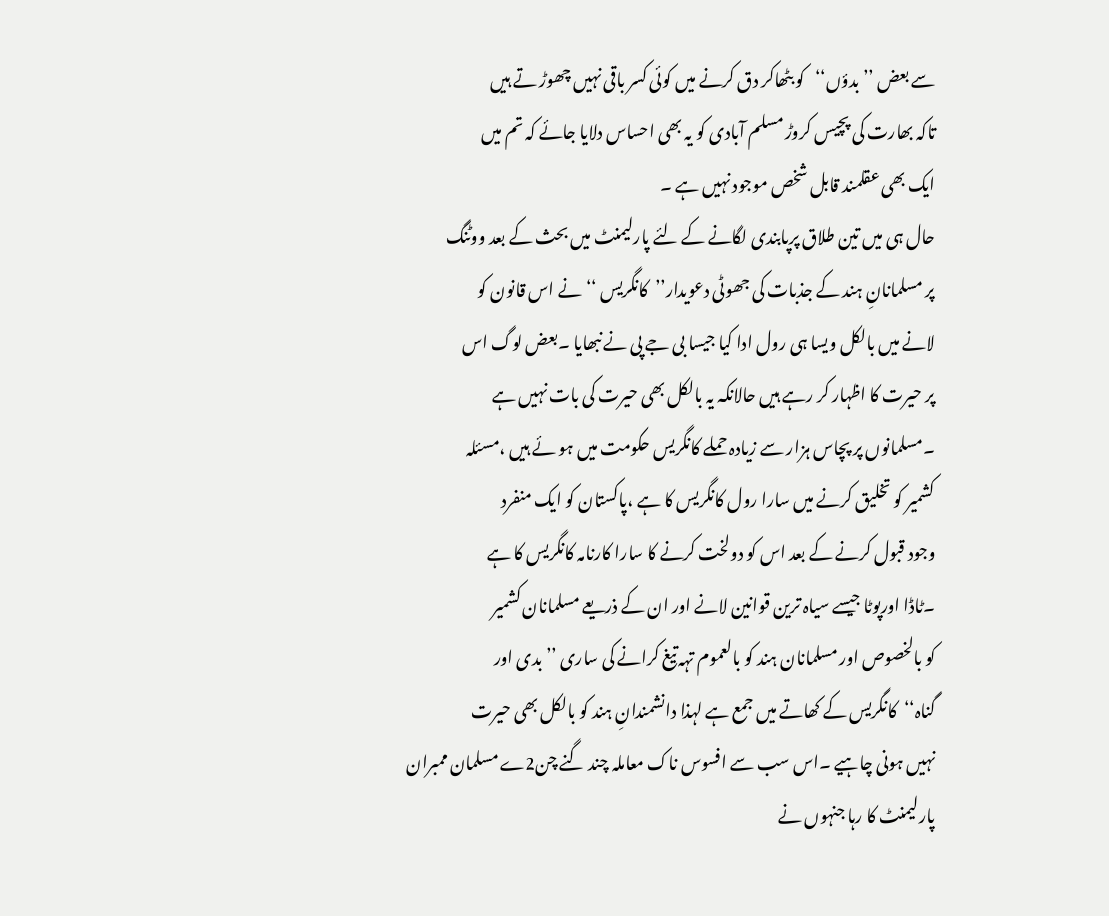سے بعض ’’بدؤں‘‘کو بٹھاکر دق کرنے میں کوئی کسر باقی نہیں چھوڑ تے ہیں
تاکہ بھارت کی پچیس کروڑ مسلم آبادی کو یہ بھی احساس دلایا جائے کہ تم میں
ایک بھی عقلمند قابل شخص موجود نہیں ہے ۔
حال ہی میں تین طلاق پرپابندی لگانے کے لئے پارلیمنٹ میں بحث کے بعد ووٹنگ
پر مسلمانانِ ہند کے جذبات کی جھوٹی دعویدار’’کانگریس ‘‘نے اس قانون کو
لانے میں بالکل ویسا ہی رول ادا کیا جیسا بی جے پی نے نبھایا ۔بعض لوگ اس
پر حیرت کا اظہار کر رہے ہیں حالانکہ یہ بالکل بھی حیرت کی بات نہیں ہے
۔مسلمانوں پر پچاس ہزار سے زیادہ حملے کانگریس حکومت میں ہو ئے ہیں ،مسئلہ
کشمیر کو تخلیق کرنے میں سارا رول کانگریس کا ہے ،پاکستان کو ایک منفرد
وجود قبول کرنے کے بعد اس کو دولخت کرنے کا سارا کارنامہ کانگریس کا ہے
۔ٹاڈا اورپوٹا جیسے سیاہ ترین قوانین لانے اور ان کے ذریعے مسلمانان کشمیر
کو بالخصوص اور مسلمانان ہند کو بالعموم تہہ تیغ کرانے کی ساری ’’بدی اور
گناہ‘‘کانگریس کے کھاتے میں جمع ہے لہذا دانشمندانِ ہند کو بالکل بھی حیرت
نہیں ہونی چاہیے ۔اس سب سے افسوس ناک معاملہ چند گنے چن2ے مسلمان ممبران
پارلیمنٹ کا رہا جنہوں نے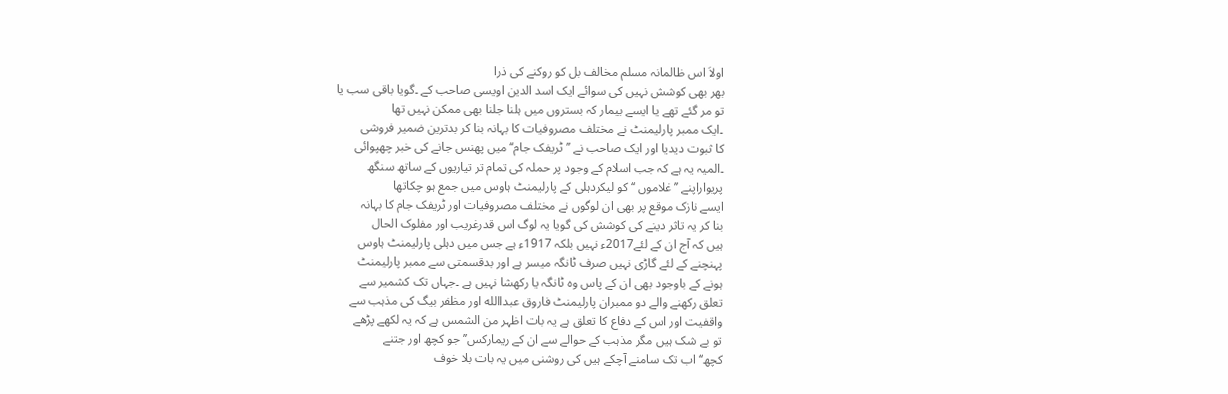اولاَ اس ظالمانہ مسلم مخالف بل کو روکنے کی ذرا
بھر بھی کوشش نہیں کی سوائے ایک اسد الدین اویسی صاحب کے ۔گویا باقی سب یا
تو مر گئے تھے یا ایسے بیمار کہ بستروں میں ہلنا جلنا بھی ممکن نہیں تھا
۔ایک ممبر پارلیمنٹ نے مختلف مصروفیات کا بہانہ بنا کر بدترین ضمیر فروشی
کا ثبوت دیدیا اور ایک صاحب نے ’’ٹریفک جام‘‘میں پھنس جانے کی خبر چھپوائی
۔المیہ یہ ہے کہ جب اسلام کے وجود پر حملہ کی تمام تر تیاریوں کے ساتھ سنگھ
پریواراپنے ’’غلاموں ‘‘ کو لیکردہلی کے پارلیمنٹ ہاوس میں جمع ہو چکاتھا
ایسے نازک موقع پر بھی ان لوگوں نے مختلف مصروفیات اور ٹریفک جام کا بہانہ
بنا کر یہ تاثر دینے کی کوشش کی گویا یہ لوگ اس قدرغریب اور مفلوک الحال
ہیں کہ آج ان کے لئے2017ء نہیں بلکہ 1917ء ہے جس میں دہلی پارلیمنٹ ہاوس
پہنچنے کے لئے گاڑی نہیں صرف ٹانگہ میسر ہے اور بدقسمتی سے ممبر پارلیمنٹ
ہونے کے باوجود بھی ان کے پاس وہ ٹانگہ یا رکھشا نہیں ہے ۔جہاں تک کشمیر سے
تعلق رکھنے والے دو ممبران پارلیمنٹ فاروق عبداالله اور مظفر بیگ کی مذہب سے
واقفیت اور اس کے دفاع کا تعلق ہے یہ بات اظہر من الشمس ہے کہ یہ لکھے پڑھے
تو بے شک ہیں مگر مذہب کے حوالے سے ان کے ریمارکس’’ جو کچھ اور جتنے
کچھ‘‘اب تک سامنے آچکے ہیں کی روشنی میں یہ بات بلا خوف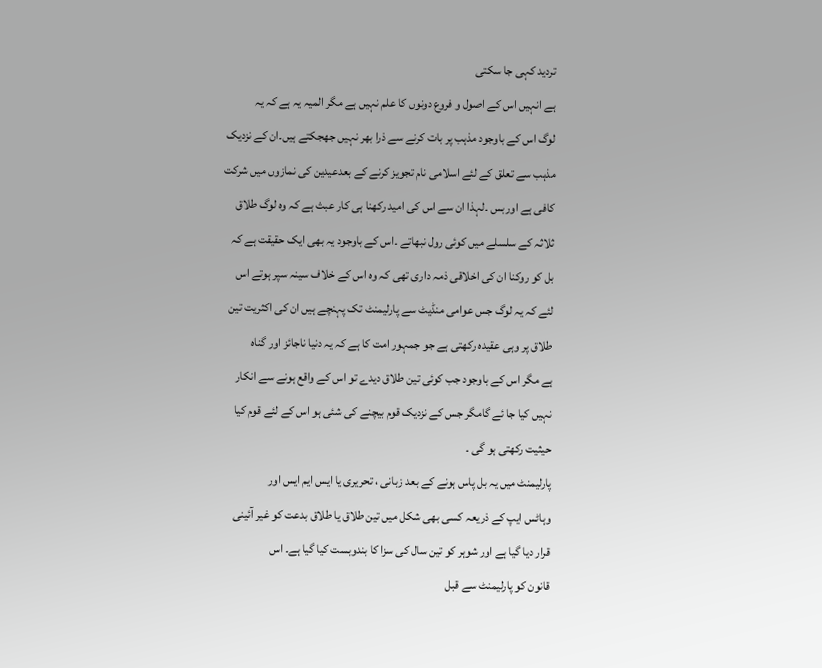تردید کہی جا سکتی
ہے انہیں اس کے اصول و فروع دونوں کا علم نہیں ہے مگر المیہ یہ ہے کہ یہ
لوگ اس کے باوجود مذہب پر بات کرنے سے ذرا بھر نہیں جھجکتے ہیں۔ان کے نزدیک
مذہب سے تعلق کے لئے اسلامی نام تجویز کرنے کے بعدعیدین کی نمازوں میں شرکت
کافی ہے اوربس ۔لہذا ان سے اس کی امید رکھنا ہی کار عبث ہے کہ وہ لوگ طلاق
ثلاثہ کے سلسلے میں کوئی رول نبھاتے ۔اس کے باوجود یہ بھی ایک حقیقت ہے کہ
بل کو روکنا ان کی اخلاقی ذمہ داری تھی کہ وہ اس کے خلاف سینہ سپر ہوتے اس
لئے کہ یہ لوگ جس عوامی منڈیٹ سے پارلیمنٹ تک پہنچے ہیں ان کی اکثریت تین
طلاق پر وہی عقیدہ رکھتی ہے جو جمہور امت کا ہے کہ یہ دنیا ناجائز اور گناہ
ہے مگر اس کے باوجود جب کوئی تین طلاق دیدے تو اس کے واقع ہونے سے انکار
نہیں کیا جا ئے گامگر جس کے نزدیک قوم بیچنے کی شئی ہو اس کے لئے قوم کیا
حیثیت رکھتی ہو گی ۔
پارلیمنٹ میں یہ بل پاس ہونے کے بعد زبانی ، تحریری یا ایس ایم ایس اور
وہاٹس ایپ کے ذریعہ کسی بھی شکل میں تین طلاق یا طلاق بدعت کو غیر آئینی
قرار دیا گیا ہے اور شوہر کو تین سال کی سزا کا بندوبست کیا گیا ہے۔ اس
قانون کو پارلیمنٹ سے قبل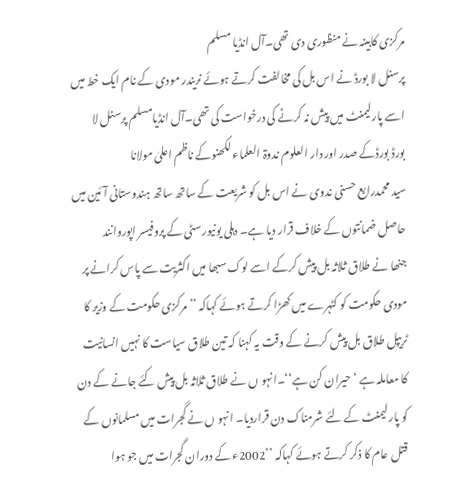مرکزی کابینہ نے منظوری دی تھی۔آل انڈیا مسلم
پرسنل لا بورڈ نے اس بل کی مخالفت کرتے ہوئے نریندر مودی کے نام ایک خط میں
اسے پارلیمنٹ میں پیش نہ کرنے کی درخواست کی تھی۔آل انڈیامسلم پرسنل لا
بورڈ بورڈکے صدر اور دار العلوم ندوۃ العلماء لکھنوکے ناظم اعلیٰ مولانا
سید محمدرابع حسنی ندوی نے اس بل کو شریعت کے ساتھ ساتھ ہندوستانی آئین میں
حاصل ضمانتوں کے خلاف قرار دیا ہے۔ دہلی یونیورسٹی کے پروفیسر اپوروانند
جنھا نے طلاق ثلاثہ بل پیش کرکے اسے لوک سبھا میں اکثریت سے پاس کرانے پر
مودی حکومت کو کٹہرے میں کھڑا کرتے ہوئے کہاکہ ’’ مرکزی حکومت کے وزیر کا
ٹریپل طلاق بل پیش کرنے کے وقت یہ کہنا کہ تین طلاق سیاست کا نہیں انسانیت
کا معاملہ ہے ‘ حیران کن ہے‘‘۔انہو ں نے طلاق ثلاثہ بل پیش کئے جانے کے دن
کو پارلیمنٹ کے لئے شرمناک دن قراردیا۔ انہو ں نے گجرات میں مسلمانوں کے
قتل عام کا ذکر کرتے ہوئے کہاکہ ’’2002ء کے دوران گجرات میں جو ہوا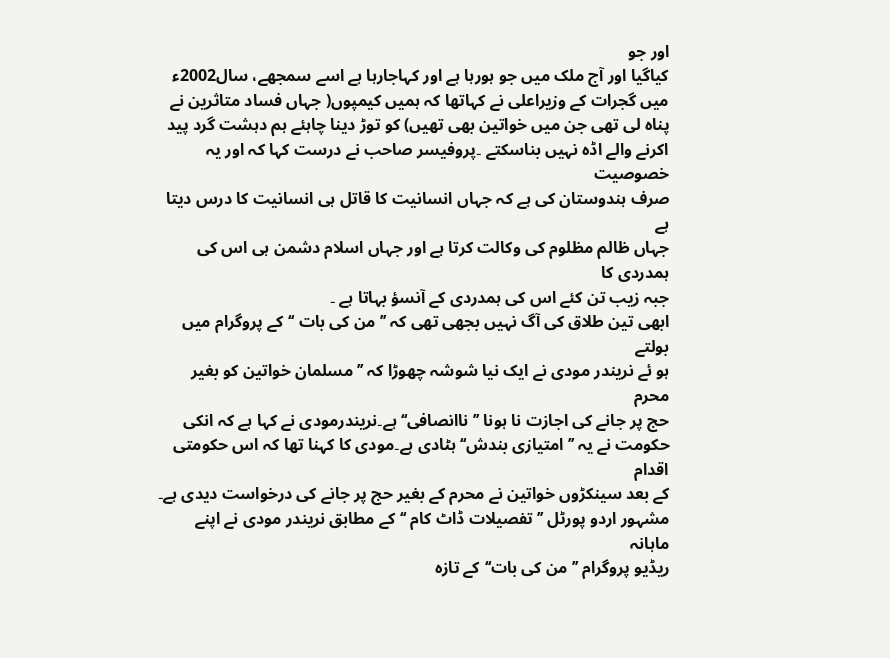اور جو
کیاگیا اور آج ملک میں جو ہورہا ہے اور کہاجارہا ہے اسے سمجھے، سال2002ء
میں گجرات کے وزیراعلی نے کہاتھا کہ ہمیں کیمپوں( جہاں فساد متاثرین نے
پناہ لی تھی جن میں خواتین بھی تھیں) کو توڑ دینا چاہئے ہم دہشت گرد پید
اکرنے والے اڈہ نہیں بناسکتے ۔پروفیسر صاحب نے درست کہا کہ اور یہ خصوصیت
صرف ہندوستان کی ہے کہ جہاں انسانیت کا قاتل ہی انسانیت کا درس دیتا ہے
جہاں ظالم مظلوم کی وکالت کرتا ہے اور جہاں اسلام دشمن ہی اس کی ہمدردی کا
جبہ زیب تن کئے اس کی ہمدردی کے آنسؤ بہاتا ہے ۔
ابھی تین طلاق کی آگ نہیں بجھی تھی کہ ’’من کی بات ‘‘کے پروگرام میں بولتے
ہو ئے نریندر مودی نے ایک نیا شوشہ چھوڑا کہ ’’مسلمان خواتین کو بغیر محرم
حج پر جانے کی اجازت نا ہونا ’’ناانصافی‘‘ہے۔نریندرمودی نے کہا ہے کہ انکی
حکومت نے یہ ’’امتیازی بندش‘‘ہٹادی ہے۔مودی کا کہنا تھا کہ اس حکومتی اقدام
کے بعد سینکڑوں خواتین نے محرم کے بغیر حج پر جانے کی درخواست دیدی ہے۔
مشہور اردو پورٹل ’’تفصیلات ڈاٹ کام ‘‘کے مطابق نریندر مودی نے اپنے ماہانہ
ریڈیو پروگرام ’’من کی بات‘‘کے تازہ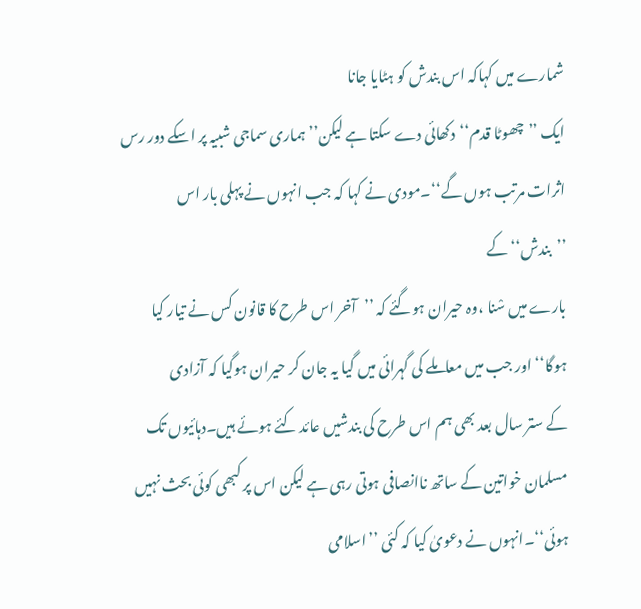شمارے میں کہاکہ اس بندش کو ہٹایا جانا
ایک ’’چھوٹا قدم‘‘دکھائی دے سکتا ہے لیکن’’ہماری سماجی شبیہ پر اسکے دور رس
اثرات مرتب ہوں گے‘‘۔مودی نے کہا کہ جب انہوں نے پہلی بار اس ’’بندش‘‘کے
بارے میں سْنا ،وہ حیران ہوگئے کہ ’’آخر اس طرح کا قانون کس نے تیار کیا
ہوگا‘‘اور جب میں معاملے کی گہرائی میں گیا یہ جان کر حیران ہوگیا کہ آزادی
کے ستر سال بعد بھی ہم اس طرح کی بندشیں عائد کئے ہوئے ہیں۔دہائیوں تک
مسلمان خواتین کے ساتھ ناانصافی ہوتی رہی ہے لیکن اس پر کبھی کوئی بحث نہیں
ہوئی‘‘۔انہوں نے دعویٰ کیا کہ کئی ’’اسلامی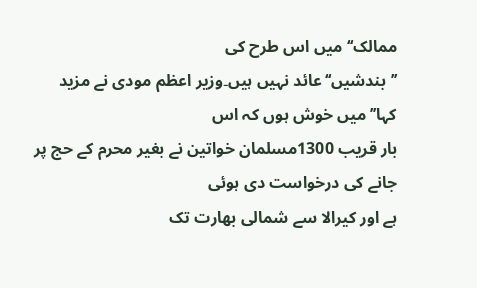ممالک‘‘میں اس طرح کی
’’بندشیں‘‘عائد نہیں ہیں۔وزیر اعظم مودی نے مزید کہا’’میں خوش ہوں کہ اس
بار قریب 1300مسلمان خواتین نے بغیر محرم کے حج پر جانے کی درخواست دی ہوئی
ہے اور کیرالا سے شمالی بھارت تک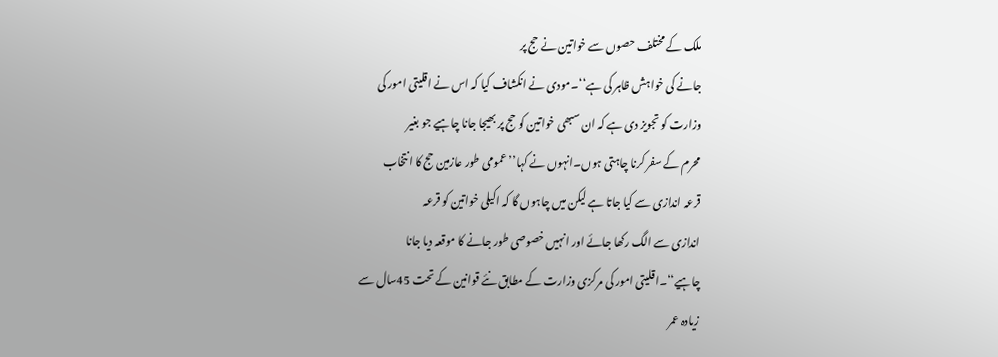ملک کے مختلف حصوں سے خواتین نے حج پر
جانے کی خواہش ظاہر کی ہے‘‘۔مودی نے انکشاف کیا کہ اس نے اقلیتی امور کی
وزارت کو تجویز دی ہے کہ ان سبھی خواتین کو حج پر بھیجا جانا چاہیے جو بغیر
محرم کے سفر کرنا چاہتی ہوں۔انہوں نے کہا’’عمومی طور عازمین حج کا انتخاب
قرعہ اندازی سے کیا جاتا ہے لیکن میں چاہوں گا کہ اکیلی خواتین کو قرعہ
اندازی سے الگ رکھا جائے اور انہیں خصوصی طور جانے کا موقعہ دیا جانا
چاہیے‘‘۔اقلیتی امور کی مرکزی وزارت کے مطابق نئے قوانین کے تحت 45سال سے
زیادہ عمر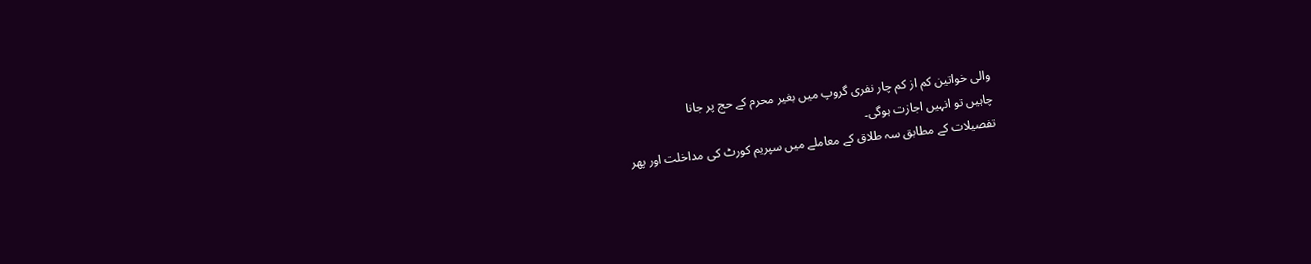والی خواتین کم از کم چار نفری گروپ میں بغیر محرم کے حج پر جانا
چاہیں تو انہیں اجازت ہوگی۔
تفصیلات کے مطابق سہ طلاق کے معاملے میں سپریم کورٹ کی مداخلت اور پھر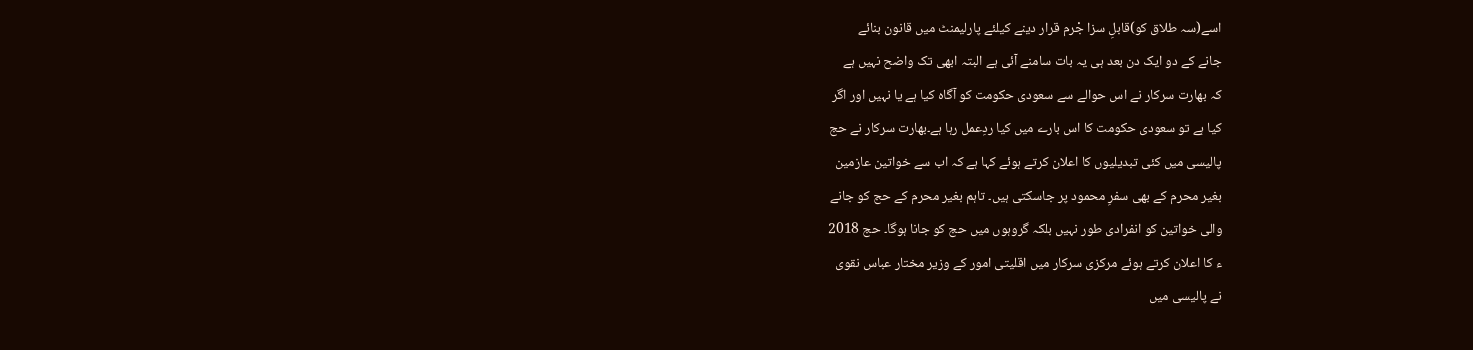اسے(سہ طلاق کو)قابلِ سزا جْرم قرار دینے کیلئے پارلیمنٹ میں قانون بنائے
جانے کے دو ایک دن بعد ہی یہ بات سامنے آئی ہے البتہ ابھی تک واضح نہیں ہے
کہ بھارت سرکار نے اس حوالے سے سعودی حکومت کو آگاہ کیا ہے یا نہیں اور اگر
کیا ہے تو سعودی حکومت کا اس بارے میں کیا ردِعمل رہا ہے۔بھارت سرکار نے حج
پالیسی میں کئی تبدیلیوں کا اعلان کرتے ہوئے کہا ہے کہ اب سے خواتین عازمین
بغیر محرم کے بھی سفرِ محمود پر جاسکتی ہیں۔ تاہم بغیر محرم کے حج کو جانے
والی خواتین کو انفرادی طور نہیں بلکہ گروہوں میں حج کو جانا ہوگا۔ حج 2018
ء کا اعلان کرتے ہوئے مرکزی سرکار میں اقلیتی امور کے وزیر مختار عباس نقوی
نے پالیسی میں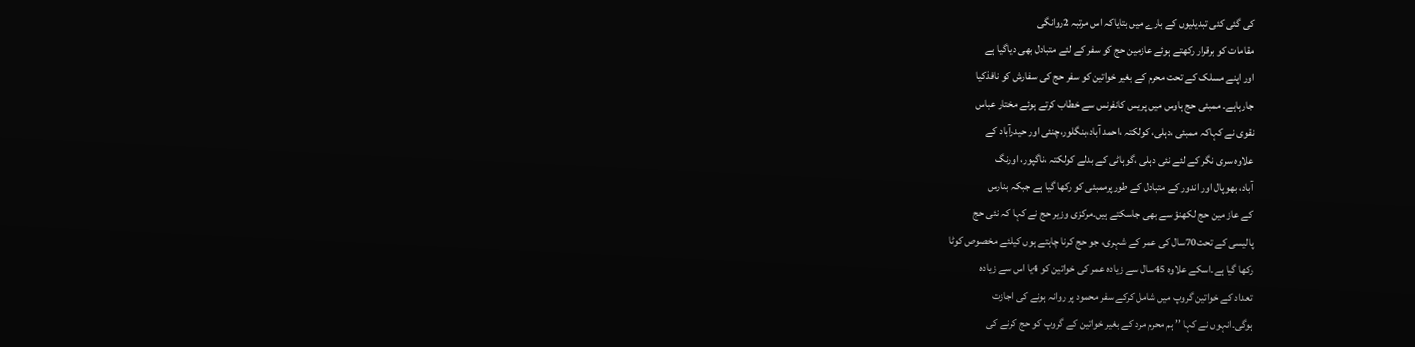کی گئی کئی تبدیلیوں کے بارے میں بتایاکہ اس مرتبہ 2روانگی
مقامات کو برقرار رکھتے ہوئے عازمین حج کو سفر کے لئے متبادل بھی دیاگیا ہے
اور اپنے مسلک کے تحت محرم کے بغیر خواتین کو سفر حج کی سفارش کو نافذکیا
جارہاہے۔ ممبئی حج ہاوس میں پریس کانفرنس سے خطاب کرتے ہوئے مختار عباس
نقوی نے کہاکہ ممبئی ،دہلی، کولکتہ ،احمد آباد،بنگلور،چنئی اور حیدرآباد کے
علاوہ سری نگر کے لئے نئی دہلی ،گوہاٹی کے بدلے کولکتہ ،ناگپور، اورنگ
آباد، بھوپال اور اندور کے متبادل کے طورپرممبئی کو رکھا گیا ہے جبکہ بنارس
کے عاز مین حج لکھنؤ سے بھی جاسکتے ہیں۔مرکزی وزیر حج نے کہا کہ نئی حج
پالیسی کے تحت70سال کی عمر کے شہری، جو حج کرنا چاہتے ہوں کیلئے مخصوص کوٹا
رکھا گیا ہے۔اسکے علاوہ 45سال سے زیادہ عمر کی خواتین کو 4یا اس سے زیادہ
تعداد کے خواتین گروپ میں شامل کرکے سفر محمود پر روانہ ہونے کی اجازت
ہوگی۔انہوں نے کہا ’’ ہم محرم مرد کے بغیر خواتین کے گروپ کو حج کرنے کی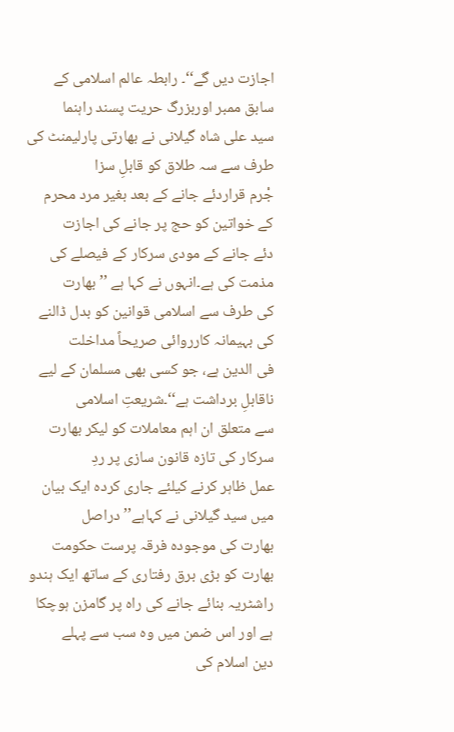اجازت دیں گے‘‘۔ رابطہ عالم اسلامی کے سابق ممبر اوربزرگ حریت پسند راہنما
سید علی شاہ گیلانی نے بھارتی پارلیمنٹ کی طرف سے سہ طلاق کو قابلِ سزا
جْرم قراردئے جانے کے بعد بغیر مرد محرم کے خواتین کو حج پر جانے کی اجازت
دئے جانے کے مودی سرکار کے فیصلے کی مذمت کی ہے۔انہوں نے کہا ہے ’’ بھارت
کی طرف سے اسلامی قوانین کو بدل ڈالنے کی بہیمانہ کارروائی صریحاً مداخلت
فی الدین ہے، جو کسی بھی مسلمان کے لیے ناقابلِ برداشت ہے‘‘۔شریعتِ اسلامی
سے متعلق ان اہم معاملات کو لیکر بھارت سرکار کی تازہ قانون سازی پر ردِ
عمل ظاہر کرنے کیلئے جاری کردہ ایک بیان میں سید گیلانی نے کہاہے’’ دراصل
بھارت کی موجودہ فرقہ پرست حکومت بھارت کو بڑی برق رفتاری کے ساتھ ایک ہندو
راشٹریہ بنائے جانے کی راہ پر گامزن ہوچکا ہے اور اس ضمن میں وہ سب سے پہلے
دین اسلام کی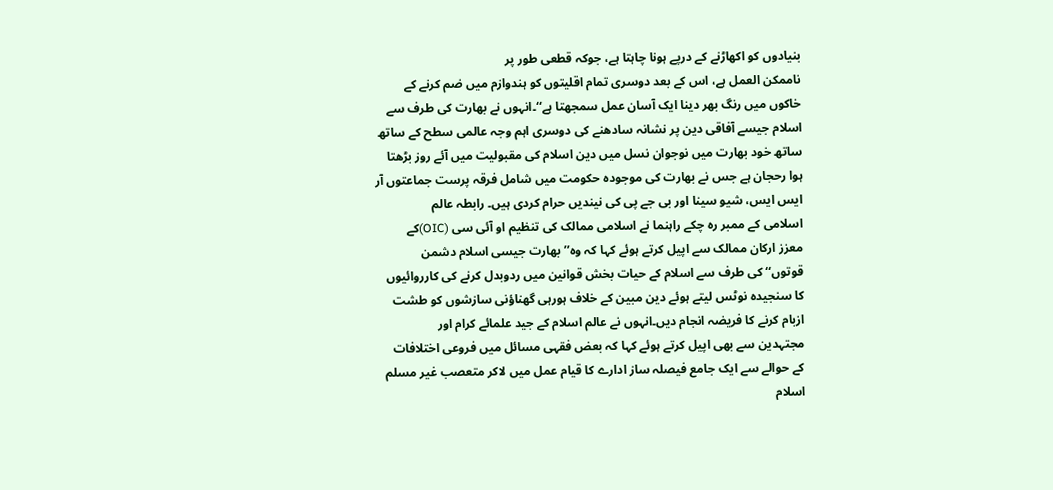بنیادوں کو اکھاڑنے کے درپے ہونا چاہتا ہے، جوکہ قطعی طور پر
ناممکن العمل ہے، اس کے بعد دوسری تمام اقلیتوں کو ہندوازم میں ضم کرنے کے
خاکوں میں رنگ بھر دینا ایک آسان عمل سمجھتا ہے‘‘۔انہوں نے بھارت کی طرف سے
اسلام جیسے آفاقی دین پر نشانہ سادھنے کی دوسری اہم وجہ عالمی سطح کے ساتھ
ساتھ خود بھارت میں نوجوان نسل میں دین اسلام کی مقبولیت میں آئے روز بڑھتا
ہوا رحجان ہے جس نے بھارت کی موجودہ حکومت میں شامل فرقہ پرست جماعتوں آر
ایس ایس، شیو سینا اور بی جے پی کی نیندیں حرام کردی ہیں۔ رابطہ عالم
اسلامی کے ممبر رہ چکے راہنما نے اسلامی ممالک کی تنظیم او آئی سی (OIC)کے
معزز ارکان ممالک سے اپیل کرتے ہوئے کہا کہ وہ’’ بھارت جیسی اسلام دشمن
قوتوں‘‘ کی طرف سے اسلام کے حیات بخش قوانین میں ردوبدل کرنے کی کارروائیوں
کا سنجیدہ نوٹس لیتے ہوئے دین مبین کے خلاف ہورہی گھناؤنی سازشوں کو طشت
ازبام کرنے کا فریضہ انجام دیں۔انہوں نے عالم اسلام کے جید علمائے کرام اور
مجتہدین سے بھی اپیل کرتے ہوئے کہا کہ بعض فقہی مسائل میں فروعی اختلافات
کے حوالے سے ایک جامع فیصلہ ساز ادارے کا قیام عمل میں لاکر متعصب غیر مسلم
اسلام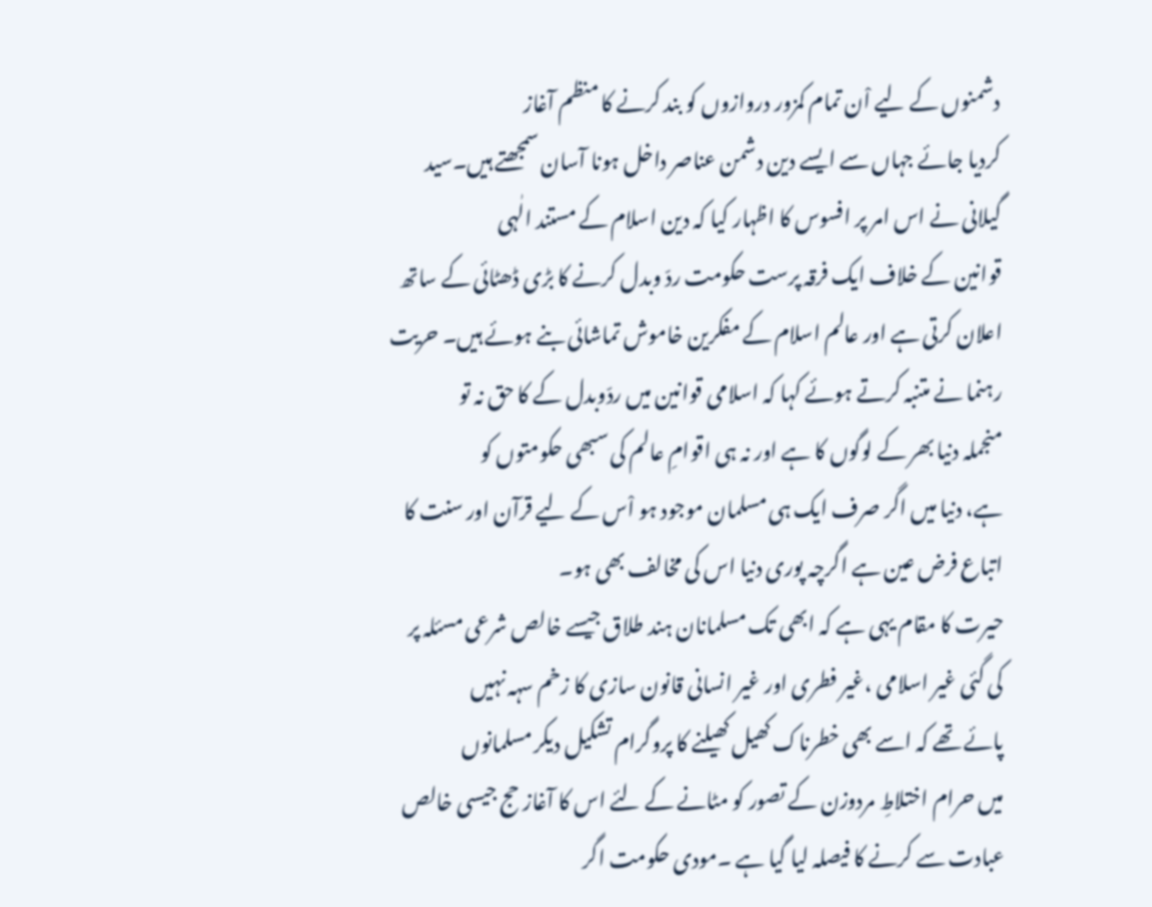دشمنوں کے لیے اْن تمام کمزور دروازوں کو بند کرنے کا منظم آغاز
کردیا جائے جہاں سے ایسے دین دشمن عناصر داخل ہونا آسان سمجھتے ہیں۔سید
گیلانی نے اس امر پر افسوس کا اظہار کیا کہ دین اسلام کے مستند الٰہی
قوانین کے خلاف ایک فرقہ پرست حکومت ردّ وبدل کرنے کا بڑی ڈھٹائی کے ساتھ
اعلان کرتی ہے اور عالم اسلام کے مفکرین خاموش تماشائی بنے ہوئے ہیں۔ حریت
رہنما نے متنبہ کرتے ہوئے کہا کہ اسلامی قوانین میں ردّوبدل کے کا حق نہ تو
منجملہ دنیا بھر کے لوگوں کا ہے اور نہ ہی اقوامِ عالم کی سبھی حکومتوں کو
ہے، دنیا میں اگر صرف ایک ہی مسلمان موجود ہو اْس کے لیے قرآن اور سنت کا
اتباع فرض عین ہے اگرچہ پوری دنیا اس کی مخالف بھی ہو۔
حیرت کا مقام یہی ہے کہ ابھی تک مسلمانان ہند طلاق جیسے خالص شرعی مسئلہ پر
کی گئی غیر اسلامی ،غیر فطری اور غیر انسانی قانون سازی کا زخم سہہ نہیں
پائے تھے کہ اسے بھی خطرناک کھیل کھیلنے کا پروگرام تشکیل دیکر مسلمانوں
میں حرام اختلاطِ مردوزن کے تصور کو مٹانے کے لئے اس کا آغاز حج جیسی خالص
عبادت سے کرنے کا فیصلہ لیا گیا ہے ۔مودی حکومت اگر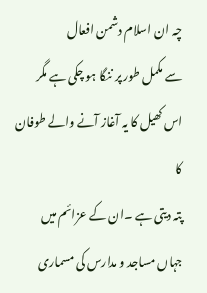چہ ان اسلام دشمن افعال
سے مکمل طور پر ننگا ہو چکی ہے مگر اس کھیل کا یہ آغاز آنے والے طوفان کا
پتہ دیتی ہے ۔ان کے عزائم میں جہاں مساجد و مدارس کی مسماری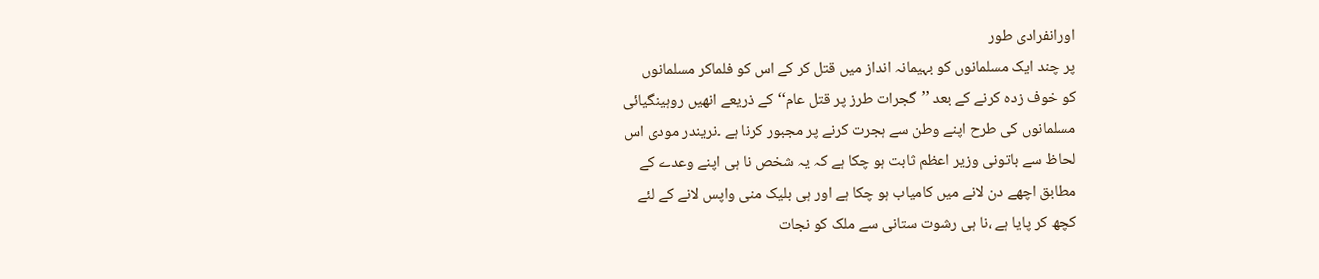اورانفرادی طور
پر چند ایک مسلمانوں کو بہیمانہ انداز میں قتل کر کے اس کو فلماکر مسلمانوں
کو خوف زدہ کرنے کے بعد ’’گجرات طرز پر قتل عام‘‘کے ذریعے انھیں روہینگیائی
مسلمانوں کی طرح اپنے وطن سے ہجرت کرنے پر مجبور کرنا ہے ۔نریندر مودی اس
لحاظ سے باتونی وزیر اعظم ثابت ہو چکا ہے کہ یہ شخص نا ہی اپنے وعدے کے
مطابق اچھے دن لانے میں کامیاب ہو چکا ہے اور ہی بلیک منی واپس لانے کے لئے
کچھ کر پایا ہے ،نا ہی رشوت ستانی سے ملک کو نجات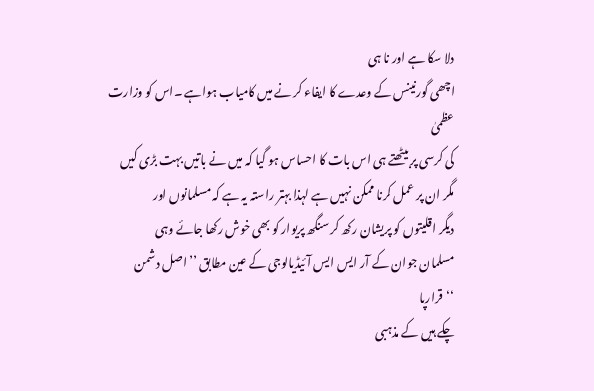دلا سکا ہے اور نا ہی
اچھی گورنینس کے وعدے کا ایفاء کر نے میں کامیاب ہواہے ۔اس کو وزارت عظمیٰ
کی کرسی پر بیٹھتے ہی اس بات کا احساس ہو گیا کہ میں نے باتیں بہت بڑی کیں
مگر ان پر عمل کرنا ممکن نہیں ہے لہذا بہتر راستہ یہ ہے کہ مسلمانوں اور
دیگر اقلیتوں کو پریشان رکھ کر سنگھ پریوار کو بھی خوش رکھا جائے وہی
مسلمان جوان کے آر ایس ایس آئیڈیالوجی کے عین مطابق ’’اصل دشمن ‘‘قرارپا
چکے ہیں کے مذہبی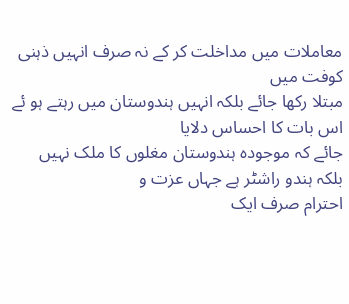معاملات میں مداخلت کر کے نہ صرف انہیں ذہنی کوفت میں
مبتلا رکھا جائے بلکہ انہیں ہندوستان میں رہتے ہو ئے اس بات کا احساس دلایا
جائے کہ موجودہ ہندوستان مغلوں کا ملک نہیں بلکہ ہندو راشٹر ہے جہاں عزت و
احترام صرف ایک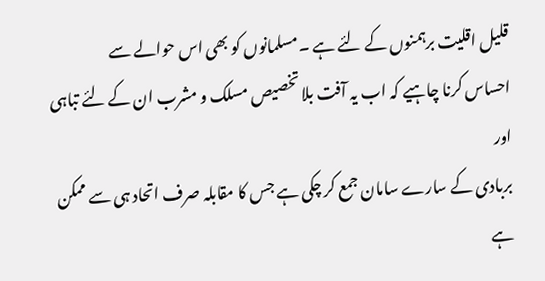قلیل اقلیت برہمنوں کے لئے ہے ۔مسلمانوں کو بھی اس حوالے سے
احساس کرنا چاہیے کہ اب یہ آفت بلا تخصیص مسلک و مشرب ان کے لئے تباہی اور
بربادی کے سارے سامان جمع کر چکی ہے جس کا مقابلہ صرف اتحاد ہی سے ممکن ہے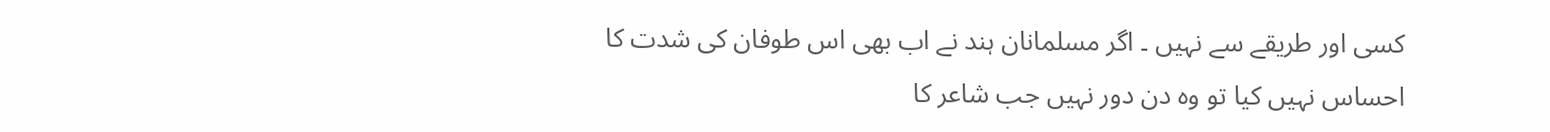کسی اور طریقے سے نہیں ۔ اگر مسلمانان ہند نے اب بھی اس طوفان کی شدت کا
احساس نہیں کیا تو وہ دن دور نہیں جب شاعر کا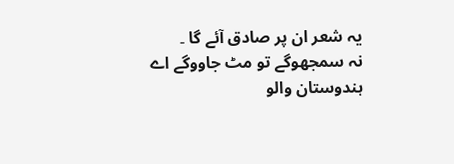یہ شعر ان پر صادق آئے گا ۔
نہ سمجھوگے تو مٹ جاووگے اے ہندوستان والو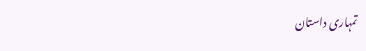تمہاری داستان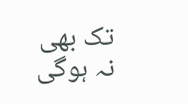تک بھی نہ ہوگی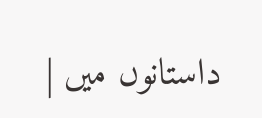داستانوں میں |